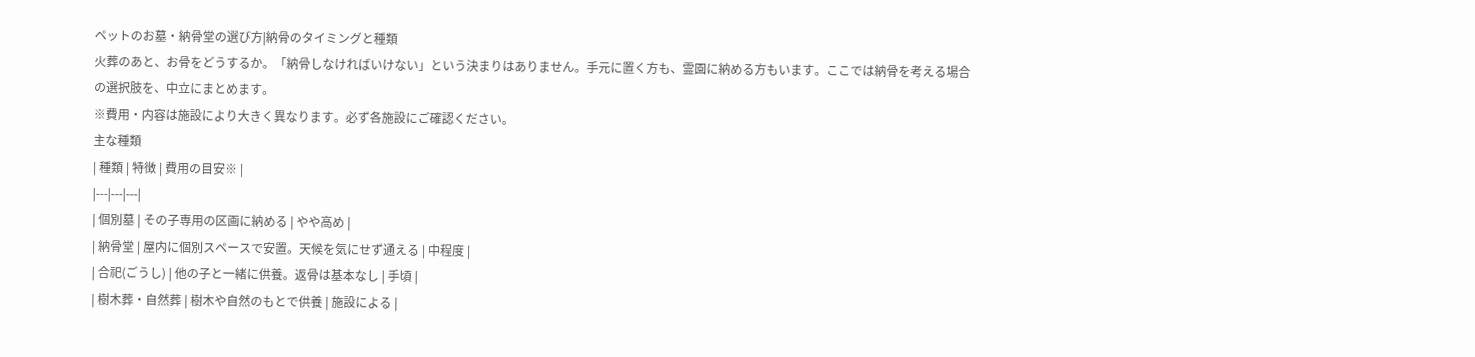ペットのお墓・納骨堂の選び方|納骨のタイミングと種類
火葬のあと、お骨をどうするか。「納骨しなければいけない」という決まりはありません。手元に置く方も、霊園に納める方もいます。ここでは納骨を考える場合の選択肢を、中立にまとめます。
※費用・内容は施設により大きく異なります。必ず各施設にご確認ください。
主な種類
| 種類 | 特徴 | 費用の目安※ |
|---|---|---|
| 個別墓 | その子専用の区画に納める | やや高め |
| 納骨堂 | 屋内に個別スペースで安置。天候を気にせず通える | 中程度 |
| 合祀(ごうし) | 他の子と一緒に供養。返骨は基本なし | 手頃 |
| 樹木葬・自然葬 | 樹木や自然のもとで供養 | 施設による |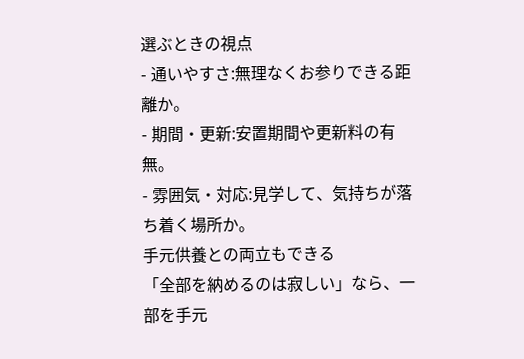選ぶときの視点
- 通いやすさ:無理なくお参りできる距離か。
- 期間・更新:安置期間や更新料の有無。
- 雰囲気・対応:見学して、気持ちが落ち着く場所か。
手元供養との両立もできる
「全部を納めるのは寂しい」なら、一部を手元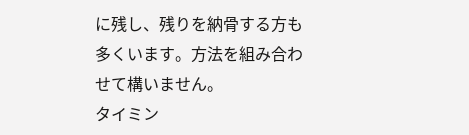に残し、残りを納骨する方も多くいます。方法を組み合わせて構いません。
タイミン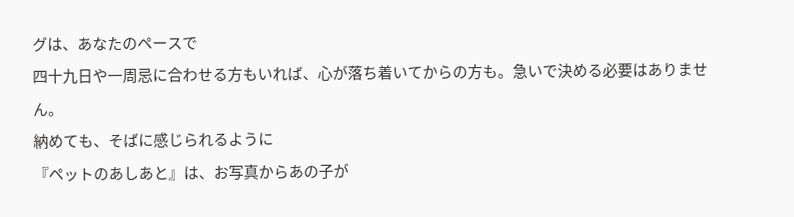グは、あなたのペースで
四十九日や一周忌に合わせる方もいれば、心が落ち着いてからの方も。急いで決める必要はありません。
納めても、そばに感じられるように
『ペットのあしあと』は、お写真からあの子が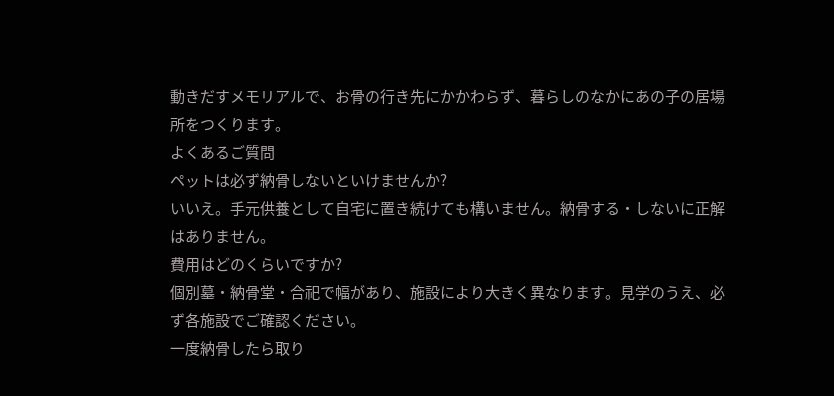動きだすメモリアルで、お骨の行き先にかかわらず、暮らしのなかにあの子の居場所をつくります。
よくあるご質問
ペットは必ず納骨しないといけませんか?
いいえ。手元供養として自宅に置き続けても構いません。納骨する・しないに正解はありません。
費用はどのくらいですか?
個別墓・納骨堂・合祀で幅があり、施設により大きく異なります。見学のうえ、必ず各施設でご確認ください。
一度納骨したら取り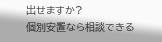出せますか?
個別安置なら相談できる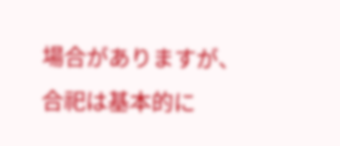場合がありますが、合祀は基本的に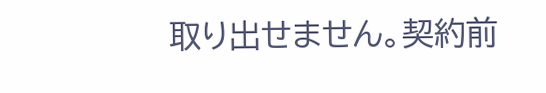取り出せません。契約前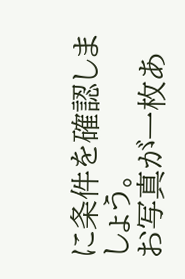に条件を確認しましょう。
お写真が一枚あ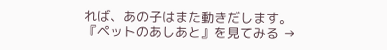れば、あの子はまた動きだします。
『ペットのあしあと』を見てみる →